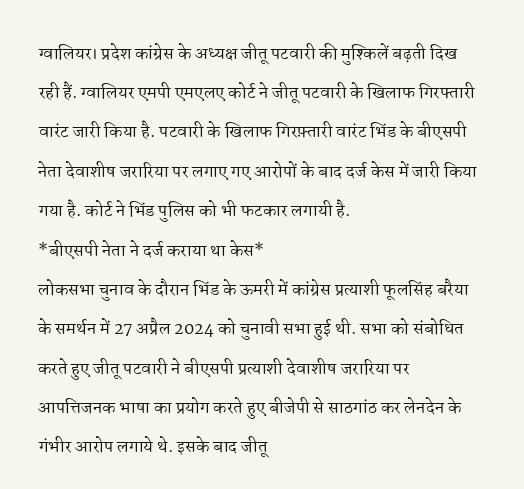ग्वालियर। प्रदेश कांग्रेस के अध्यक्ष जीतू पटवारी की मुश्किलें बढ़ती दिख रही हैं. ग्वालियर एमपी एमएलए कोर्ट ने जीतू पटवारी के खिलाफ गिरफ्तारी वारंट जारी किया है. पटवारी के खिलाफ गिरफ़्तारी वारंट भिंड के बीएसपी नेता देवाशीष जरारिया पर लगाए गए आरोपों के बाद दर्ज केस में जारी किया गया है. कोर्ट ने भिंड पुलिस को भी फटकार लगायी है.
*बीएसपी नेता ने दर्ज कराया था केस*
लोकसभा चुनाव के दौरान भिंड के ऊमरी में कांग्रेस प्रत्याशी फूलसिंह बरैया के समर्थन में 27 अप्रैल 2024 को चुनावी सभा हुई थी. सभा को संबोधित करते हुए जीतू पटवारी ने बीएसपी प्रत्याशी देवाशीष जरारिया पर आपत्तिजनक भाषा का प्रयोग करते हुए बीजेपी से साठगांठ कर लेनदेन के गंभीर आरोप लगाये थे. इसके बाद जीतू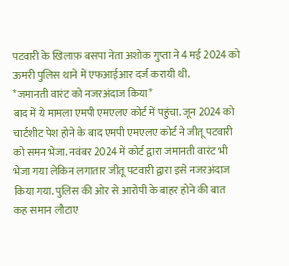पटवारी के ख़िलाफ़ बसपा नेता अशोक गुप्ता ने 4 मई 2024 को ऊमरी पुलिस थाने में एफआईआर दर्ज करायी थी.
*जमानती वारंट को नजरअंदाज किया*
बाद में ये मामला एमपी एमएलए कोर्ट में पहुंचा. जून 2024 को चार्टशीट पेश होने के बाद एमपी एमएलए कोर्ट ने जीतू पटवारी को समन भेजा. नवंबर 2024 में कोर्ट द्वारा जमानती वारंट भी भेजा गया लेकिन लगातार जीतू पटवारी द्वारा इसे नजरअंदाज किया गया. पुलिस की ओर से आरोपी के बाहर होने की बात कह समान लौटाए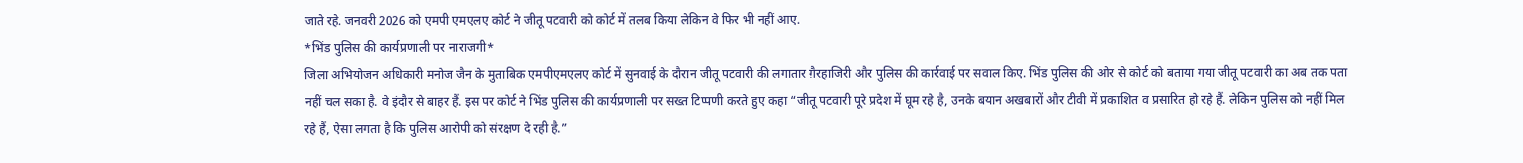जाते रहे. जनवरी 2026 को एमपी एमएलए कोर्ट ने जीतू पटवारी को कोर्ट में तलब किया लेकिन वे फिर भी नहीं आए.
*भिंड पुलिस की कार्यप्रणाली पर नाराजगी*
जिला अभियोजन अधिकारी मनोज जैन के मुताबिक एमपीएमएलए कोर्ट में सुनवाई के दौरान जीतू पटवारी की लगातार ग़ैरहाजिरी और पुलिस की कार्रवाई पर सवाल किए. भिंड पुलिस की ओर से कोर्ट को बताया गया जीतू पटवारी का अब तक पता नहीं चल सका है. वे इंदौर से बाहर हैं. इस पर कोर्ट ने भिंड पुलिस की कार्यप्रणाली पर सख्त टिप्पणी करते हुए कहा “जीतू पटवारी पूरे प्रदेश में घूम रहे है, उनके बयान अखबारों और टीवी में प्रकाशित व प्रसारित हो रहे हैं. लेकिन पुलिस को नहीं मिल रहे हैं, ऐसा लगता है कि पुलिस आरोपी को संरक्षण दे रही है.”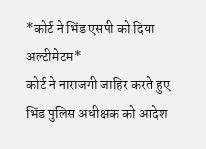*कोर्ट ने भिंड एसपी को दिया अल्टीमेटम*
कोर्ट ने नाराजगी जाहिर करते हुए भिंड पुलिस अधीक्षक को आदेश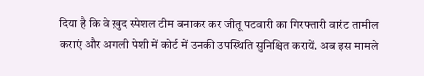दिया है कि वे ख़ुद स्पेशल टीम बनाकर कर जीतू पटवारी का गिरफ्तारी वारंट तामील कराएं और अगली पेशी में कोर्ट में उनकी उपस्थिति सुनिश्चित करायें. अब इस मामले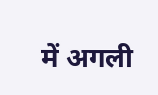में अगली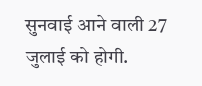सुनवाई आने वाली 27 जुलाई को होगी.